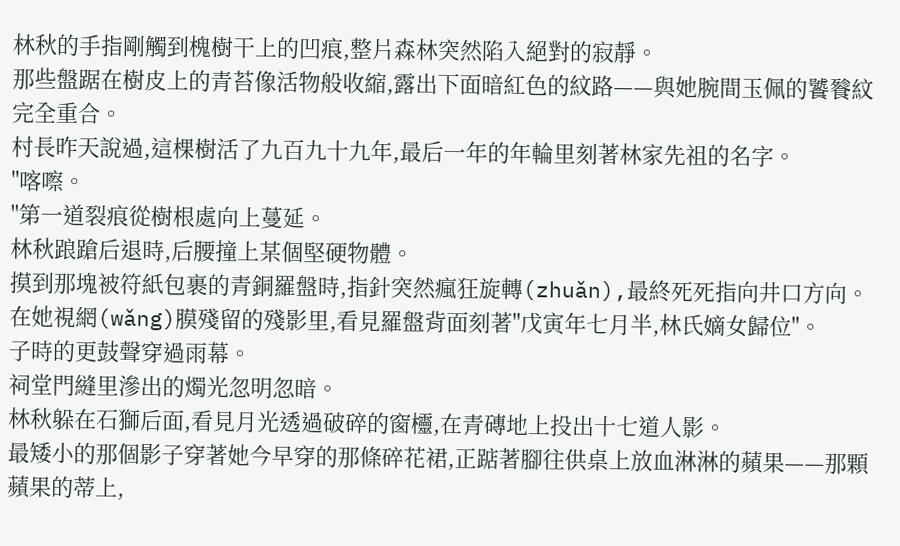林秋的手指剛觸到槐樹干上的凹痕,整片森林突然陷入絕對的寂靜。
那些盤踞在樹皮上的青苔像活物般收縮,露出下面暗紅色的紋路——與她腕間玉佩的饕餮紋完全重合。
村長昨天說過,這棵樹活了九百九十九年,最后一年的年輪里刻著林家先祖的名字。
"喀嚓。
"第一道裂痕從樹根處向上蔓延。
林秋踉蹌后退時,后腰撞上某個堅硬物體。
摸到那塊被符紙包裹的青銅羅盤時,指針突然瘋狂旋轉(zhuǎn),最終死死指向井口方向。
在她視網(wǎng)膜殘留的殘影里,看見羅盤背面刻著"戊寅年七月半,林氏嫡女歸位"。
子時的更鼓聲穿過雨幕。
祠堂門縫里滲出的燭光忽明忽暗。
林秋躲在石獅后面,看見月光透過破碎的窗欞,在青磚地上投出十七道人影。
最矮小的那個影子穿著她今早穿的那條碎花裙,正踮著腳往供桌上放血淋淋的蘋果——那顆蘋果的蒂上,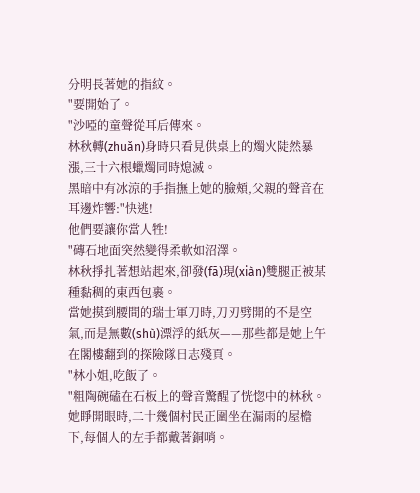分明長著她的指紋。
"要開始了。
"沙啞的童聲從耳后傳來。
林秋轉(zhuǎn)身時只看見供桌上的燭火陡然暴漲,三十六根蠟燭同時熄滅。
黑暗中有冰涼的手指撫上她的臉頰,父親的聲音在耳邊炸響:"快逃!
他們要讓你當人牲!
"磚石地面突然變得柔軟如沼澤。
林秋掙扎著想站起來,卻發(fā)現(xiàn)雙腿正被某種黏稠的東西包裹。
當她摸到腰間的瑞士軍刀時,刀刃劈開的不是空氣,而是無數(shù)漂浮的紙灰——那些都是她上午在閣樓翻到的探險隊日志殘頁。
"林小姐,吃飯了。
"粗陶碗磕在石板上的聲音驚醒了恍惚中的林秋。
她睜開眼時,二十幾個村民正圍坐在漏雨的屋檐下,每個人的左手都戴著銅哨。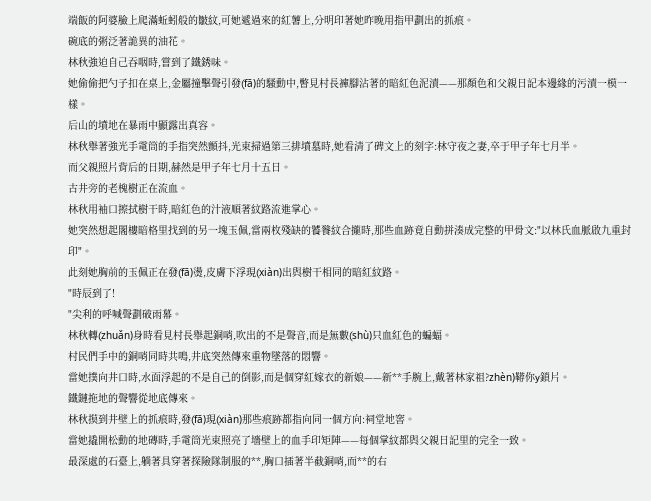端飯的阿婆臉上爬滿蚯蚓般的皺紋,可她遞過來的紅薯上,分明印著她昨晚用指甲劃出的抓痕。
碗底的粥泛著詭異的油花。
林秋強迫自己吞咽時,嘗到了鐵銹味。
她偷偷把勺子扣在桌上,金屬撞擊聲引發(fā)的騷動中,瞥見村長褲腳沾著的暗紅色泥漬——那顏色和父親日記本邊緣的污漬一模一樣。
后山的墳地在暴雨中顯露出真容。
林秋舉著強光手電筒的手指突然顫抖,光束掃過第三排墳墓時,她看清了碑文上的刻字:林守夜之妻,卒于甲子年七月半。
而父親照片背后的日期,赫然是甲子年七月十五日。
古井旁的老槐樹正在流血。
林秋用袖口擦拭樹干時,暗紅色的汁液順著紋路流進掌心。
她突然想起閣樓暗格里找到的另一塊玉佩,當兩枚殘缺的饕餮紋合攏時,那些血跡竟自動拼湊成完整的甲骨文:"以林氏血脈啟九重封印"。
此刻她胸前的玉佩正在發(fā)燙,皮膚下浮現(xiàn)出與樹干相同的暗紅紋路。
"時辰到了!
"尖利的呼喊聲劃破雨幕。
林秋轉(zhuǎn)身時看見村長舉起銅哨,吹出的不是聲音,而是無數(shù)只血紅色的蝙蝠。
村民們手中的銅哨同時共鳴,井底突然傳來重物墜落的悶響。
當她撲向井口時,水面浮起的不是自己的倒影,而是個穿紅嫁衣的新娘——新**手腕上,戴著林家祖?zhèn)鞯你y鎖片。
鐵鏈拖地的聲響從地底傳來。
林秋摸到井壁上的抓痕時,發(fā)現(xiàn)那些痕跡都指向同一個方向:祠堂地窖。
當她撬開松動的地磚時,手電筒光束照亮了墻壁上的血手印矩陣——每個掌紋都與父親日記里的完全一致。
最深處的石臺上,躺著具穿著探險隊制服的**,胸口插著半截銅哨,而**的右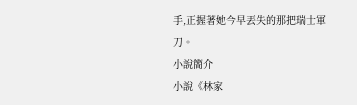手,正握著她今早丟失的那把瑞士軍刀。
小說簡介
小說《林家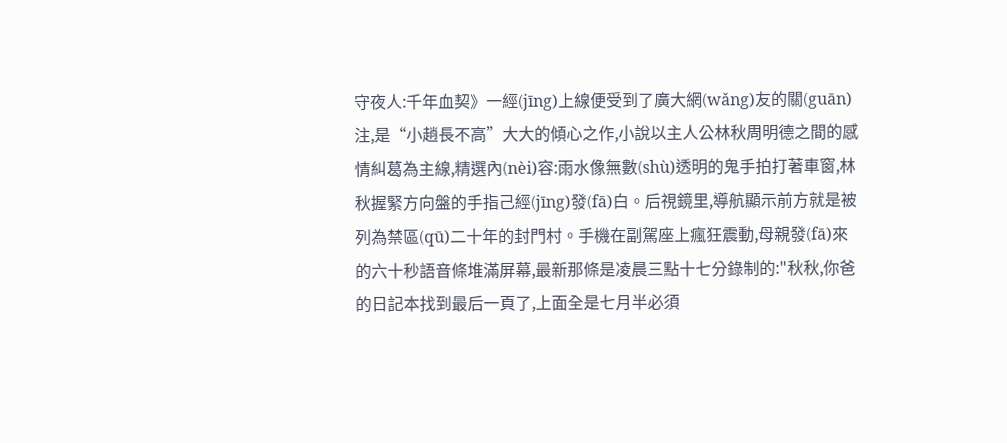守夜人:千年血契》一經(jīng)上線便受到了廣大網(wǎng)友的關(guān)注,是“小趙長不高”大大的傾心之作,小說以主人公林秋周明德之間的感情糾葛為主線,精選內(nèi)容:雨水像無數(shù)透明的鬼手拍打著車窗,林秋握緊方向盤的手指己經(jīng)發(fā)白。后視鏡里,導航顯示前方就是被列為禁區(qū)二十年的封門村。手機在副駕座上瘋狂震動,母親發(fā)來的六十秒語音條堆滿屏幕,最新那條是凌晨三點十七分錄制的:"秋秋,你爸的日記本找到最后一頁了,上面全是七月半必須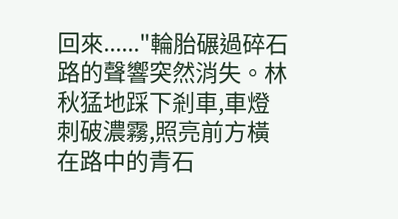回來......"輪胎碾過碎石路的聲響突然消失。林秋猛地踩下剎車,車燈刺破濃霧,照亮前方橫在路中的青石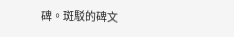碑。斑駁的碑文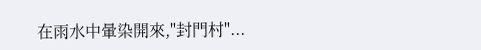在雨水中暈染開來,"封門村"...